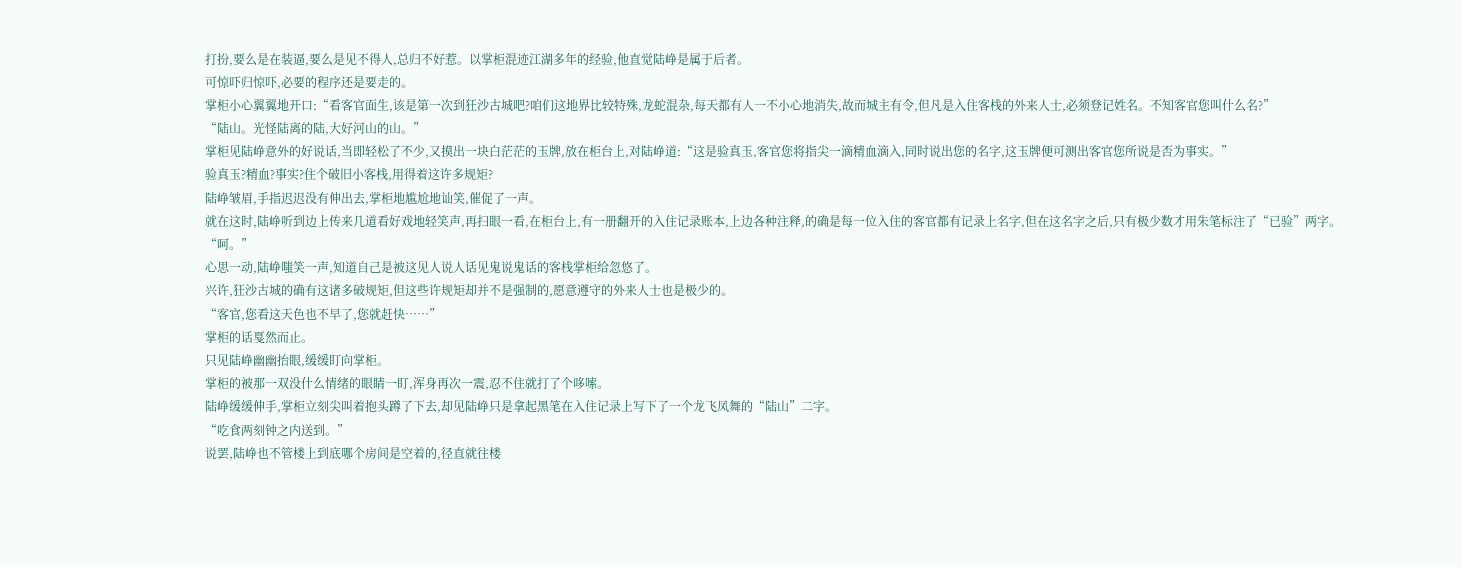打扮,要么是在装逼,要么是见不得人,总归不好惹。以掌柜混迹江湖多年的经验,他直觉陆峥是属于后者。
可惊吓归惊吓,必要的程序还是要走的。
掌柜小心翼翼地开口:“看客官面生,该是第一次到狂沙古城吧?咱们这地界比较特殊,龙蛇混杂,每天都有人一不小心地消失,故而城主有令,但凡是入住客栈的外来人士,必须登记姓名。不知客官您叫什么名?”
“陆山。光怪陆离的陆,大好河山的山。”
掌柜见陆峥意外的好说话,当即轻松了不少,又摸出一块白茫茫的玉牌,放在柜台上,对陆峥道:“这是验真玉,客官您将指尖一滴精血滴入,同时说出您的名字,这玉牌便可测出客官您所说是否为事实。”
验真玉?精血?事实?住个破旧小客栈,用得着这许多规矩?
陆峥皱眉,手指迟迟没有伸出去,掌柜地尴尬地讪笑,催促了一声。
就在这时,陆峥听到边上传来几道看好戏地轻笑声,再扫眼一看,在柜台上,有一册翻开的入住记录账本,上边各种注释,的确是每一位入住的客官都有记录上名字,但在这名字之后,只有极少数才用朱笔标注了“已验”两字。
“呵。”
心思一动,陆峥嗤笑一声,知道自己是被这见人说人话见鬼说鬼话的客栈掌柜给忽悠了。
兴许,狂沙古城的确有这诸多破规矩,但这些许规矩却并不是强制的,愿意遵守的外来人士也是极少的。
“客官,您看这天色也不早了,您就赶快……”
掌柜的话戛然而止。
只见陆峥幽幽抬眼,缓缓盯向掌柜。
掌柜的被那一双没什么情绪的眼睛一盯,浑身再次一震,忍不住就打了个哆嗦。
陆峥缓缓伸手,掌柜立刻尖叫着抱头蹲了下去,却见陆峥只是拿起黑笔在入住记录上写下了一个龙飞凤舞的“陆山”二字。
“吃食两刻钟之内送到。”
说罢,陆峥也不管楼上到底哪个房间是空着的,径直就往楼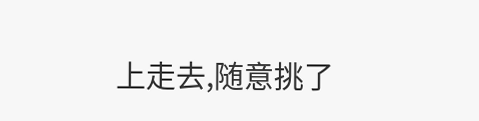上走去,随意挑了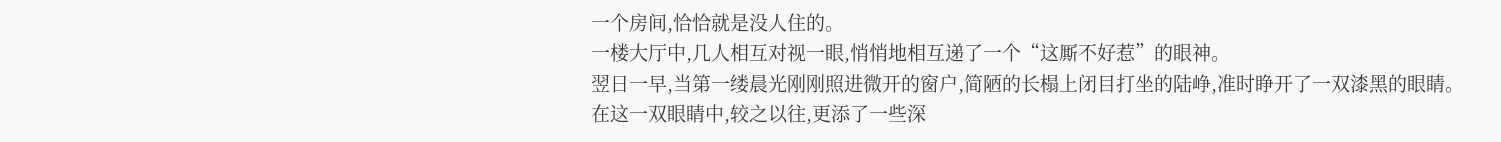一个房间,恰恰就是没人住的。
一楼大厅中,几人相互对视一眼,悄悄地相互递了一个“这厮不好惹”的眼神。
翌日一早,当第一缕晨光刚刚照进微开的窗户,简陋的长榻上闭目打坐的陆峥,准时睁开了一双漆黑的眼睛。
在这一双眼睛中,较之以往,更添了一些深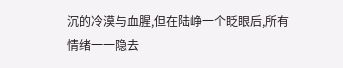沉的冷漠与血腥,但在陆峥一个眨眼后,所有情绪一一隐去